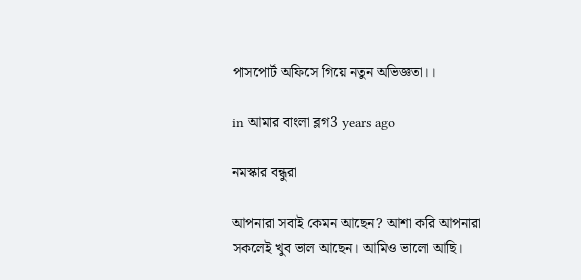পাসপোর্ট অফিসে গিয়ে নতুন অভিজ্ঞতা।।

in আমার বাংলা ব্লগ3 years ago

নমস্কার বন্ধুরা

আপনারা সবাই কেমন আছেন? আশা করি আপনারা সকলেই খুব ভাল আছেন। আমিও ভালো আছি।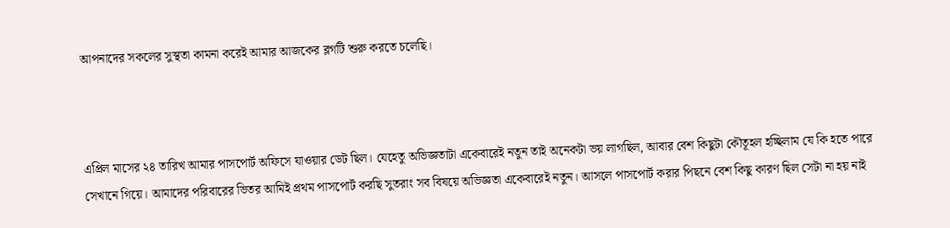আপনাদের সকলের সুস্থতা কামনা করেই আমার আজকের ব্লগটি শুরু করতে চলেছি।



এপ্রিল মাসের ২৪ তারিখ আমার পাসপোর্ট অফিসে যাওয়ার ডেট ছিল। যেহেতু অভিজ্ঞতাটা একেবারেই নতুন তাই অনেকটা ভয় লাগছিল, আবার বেশ কিছুটা কৌতূহল হচ্ছিলাম যে কি হতে পারে সেখানে গিয়ে। আমাদের পরিবারের ভিতর আমিই প্রথম পাসপোর্ট করছি সুতরাং সব বিষয়ে অভিজ্ঞতা একেবারেই নতুন। আসলে পাসপোর্ট করার পিছনে বেশ কিছু কারণ ছিল সেটা না হয় নাই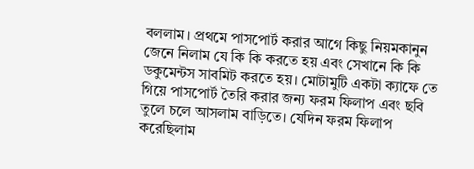বললাম। প্রথমে পাসপোর্ট করার আগে কিছু নিয়মকানুন জেনে নিলাম যে কি কি করতে হয় এবং সেখানে কি কি ডকুমেন্টস সাবমিট করতে হয়। মোটামুটি একটা ক্যাফে তে গিয়ে পাসপোর্ট তৈরি করার জন্য ফরম ফিলাপ এবং ছবি তুলে চলে আসলাম বাড়িতে। যেদিন ফরম ফিলাপ করেছিলাম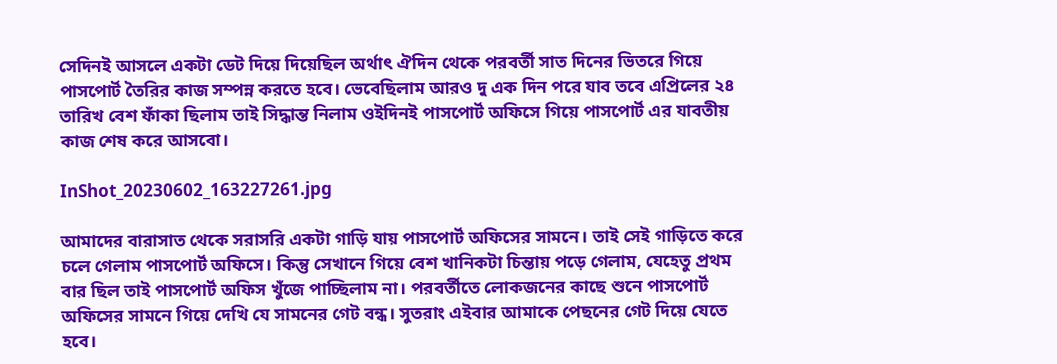সেদিনই আসলে একটা ডেট দিয়ে দিয়েছিল অর্থাৎ ঐদিন থেকে পরবর্তী সাত দিনের ভিতরে গিয়ে পাসপোর্ট তৈরির কাজ সম্পন্ন করতে হবে। ভেবেছিলাম আরও দু এক দিন পরে যাব তবে এপ্রিলের ২৪ তারিখ বেশ ফাঁকা ছিলাম তাই সিদ্ধান্ত নিলাম ওইদিনই পাসপোর্ট অফিসে গিয়ে পাসপোর্ট এর যাবতীয় কাজ শেষ করে আসবো।

InShot_20230602_163227261.jpg

আমাদের বারাসাত থেকে সরাসরি একটা গাড়ি যায় পাসপোর্ট অফিসের সামনে। তাই সেই গাড়িতে করে চলে গেলাম পাসপোর্ট অফিসে। কিন্তু সেখানে গিয়ে বেশ খানিকটা চিন্তায় পড়ে গেলাম, যেহেতু প্রথম বার ছিল তাই পাসপোর্ট অফিস খুঁজে পাচ্ছিলাম না। পরবর্তীতে লোকজনের কাছে শুনে পাসপোর্ট অফিসের সামনে গিয়ে দেখি যে সামনের গেট বন্ধ। সুতরাং এইবার আমাকে পেছনের গেট দিয়ে যেতে হবে।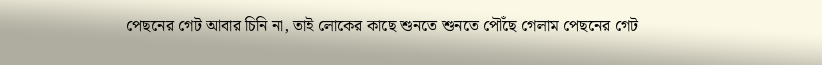পেছনের গেট আবার চিনি না, তাই লোকের কাছে শুনতে শুনতে পৌঁছে গেলাম পেছনের গেট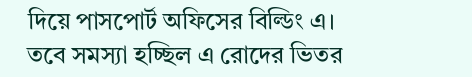দিয়ে পাসপোর্ট অফিসের বিল্ডিং এ। তবে সমস্যা হচ্ছিল এ রোদের ভিতর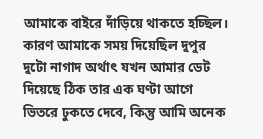আমাকে বাইরে দাঁড়িয়ে থাকতে হচ্ছিল। কারণ আমাকে সময় দিয়েছিল দুপুর দুটো নাগাদ অর্থাৎ যখন আমার ডেট দিয়েছে ঠিক তার এক ঘণ্টা আগে ভিতরে ঢুকতে দেবে, কিন্তু আমি অনেক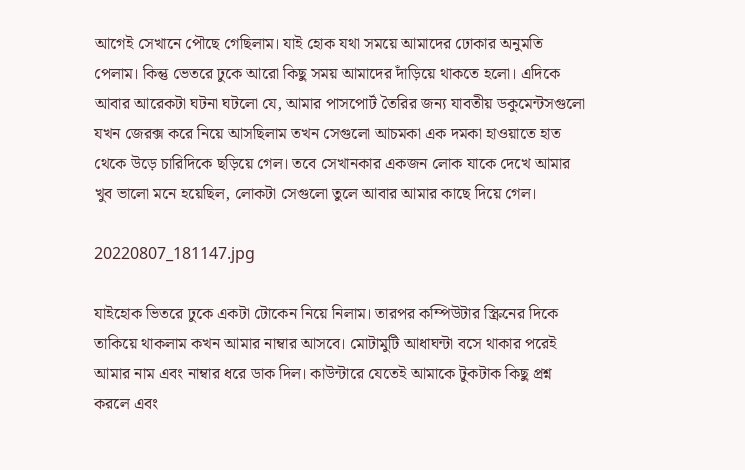আগেই সেখানে পৌছে গেছিলাম। যাই হোক যথা সময়ে আমাদের ঢোকার অনুমতি পেলাম। কিন্তু ভেতরে ঢুকে আরো কিছু সময় আমাদের দাঁড়িয়ে থাকতে হলো। এদিকে আবার আরেকটা ঘটনা ঘটলো যে, আমার পাসপোর্ট তৈরির জন্য যাবতীয় ডকুমেন্টসগুলো যখন জেরক্স করে নিয়ে আসছিলাম তখন সেগুলো আচমকা এক দমকা হাওয়াতে হাত থেকে উড়ে চারিদিকে ছড়িয়ে গেল। তবে সেখানকার একজন লোক যাকে দেখে আমার খুব ভালো মনে হয়েছিল, লোকটা সেগুলো তুলে আবার আমার কাছে দিয়ে গেল।

20220807_181147.jpg

যাইহোক ভিতরে ঢুকে একটা টোকেন নিয়ে নিলাম। তারপর কম্পিউটার স্ক্রিনের দিকে তাকিয়ে থাকলাম কখন আমার নাম্বার আসবে। মোটামুটি আধাঘন্টা বসে থাকার পরেই আমার নাম এবং নাম্বার ধরে ডাক দিল। কাউন্টারে যেতেই আমাকে টুকটাক কিছু প্রশ্ন করলে এবং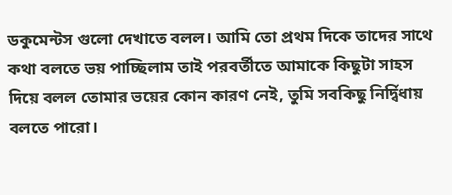ডকুমেন্টস গুলো দেখাতে বলল। আমি তো প্রথম দিকে তাদের সাথে কথা বলতে ভয় পাচ্ছিলাম তাই পরবর্তীতে আমাকে কিছুটা সাহস দিয়ে বলল তোমার ভয়ের কোন কারণ নেই, তুমি সবকিছু নির্দ্বিধায় বলতে পারো।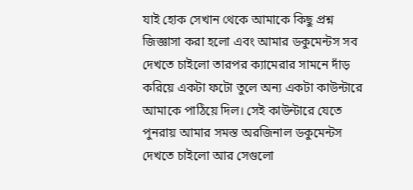যাই হোক সেখান থেকে আমাকে কিছু প্রশ্ন জিজ্ঞাসা করা হলো এবং আমার ডকুমেন্টস সব দেখতে চাইলো তারপর ক্যামেরার সামনে দাঁড় করিয়ে একটা ফটো তুলে অন্য একটা কাউন্টারে আমাকে পাঠিয়ে দিল। সেই কাউন্টারে যেতে পুনরায় আমার সমস্ত অরজিনাল ডকুমেন্টস দেখতে চাইলো আর সেগুলো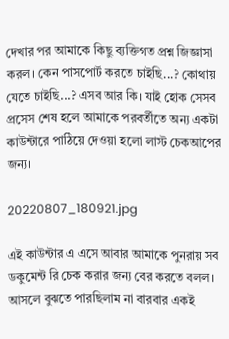দেখার পর আমাকে কিছু ব্যক্তিগত প্রশ্ন জিজ্ঞাসা করল। কেন পাসপোর্ট করতে চাইছি...? কোথায় যেতে চাইছি...? এসব আর কি। যাই হোক সেসব প্রসেস শেষ হলে আমাকে পরবর্তীতে অন্য একটা কাউন্টারে পাঠিয়ে দেওয়া হলো লাস্ট চেকআপের জন্য।

20220807_180921.jpg

এই কাউন্টার এ এসে আবার আমাকে পুনরায় সব ডকুমেন্ট রি চেক করার জন্য বের করতে বলল। আসলে বুঝতে পারছিলাম না বারবার একই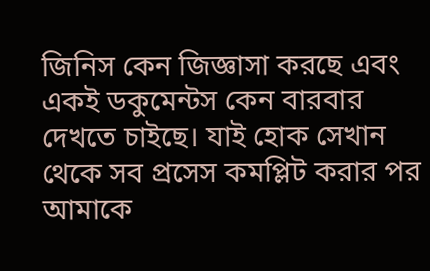জিনিস কেন জিজ্ঞাসা করছে এবং একই ডকুমেন্টস কেন বারবার দেখতে চাইছে। যাই হোক সেখান থেকে সব প্রসেস কমপ্লিট করার পর আমাকে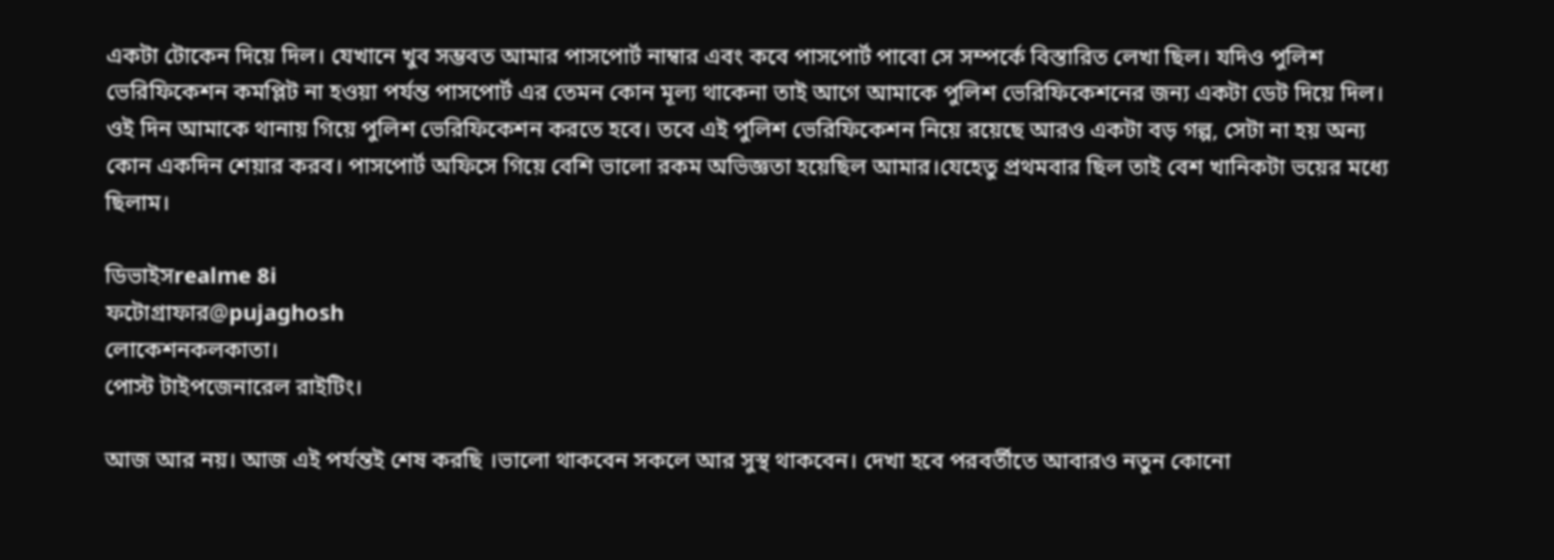একটা টোকেন দিয়ে দিল। যেখানে খুব সম্ভবত আমার পাসপোর্ট নাম্বার এবং কবে পাসপোর্ট পাবো সে সম্পর্কে বিস্তারিত লেখা ছিল। যদিও পুলিশ ভেরিফিকেশন কমপ্লিট না হওয়া পর্যন্ত পাসপোর্ট এর তেমন কোন মূল্য থাকেনা তাই আগে আমাকে পুলিশ ভেরিফিকেশনের জন্য একটা ডেট দিয়ে দিল। ওই দিন আমাকে থানায় গিয়ে পুলিশ ভেরিফিকেশন করতে হবে। তবে এই পুলিশ ভেরিফিকেশন নিয়ে রয়েছে আরও একটা বড় গল্প, সেটা না হয় অন্য কোন একদিন শেয়ার করব। পাসপোর্ট অফিসে গিয়ে বেশি ভালো রকম অভিজ্ঞতা হয়েছিল আমার।যেহেতু প্রথমবার ছিল তাই বেশ খানিকটা ভয়ের মধ্যে ছিলাম।

ডিভাইসrealme 8i
ফটোগ্রাফার@pujaghosh
লোকেশনকলকাতা।
পোস্ট টাইপজেনারেল রাইটিং।

আজ আর নয়। আজ এই পর্যন্তই শেষ করছি ।ভালো থাকবেন সকলে আর সুস্থ থাকবেন। দেখা হবে পরবর্তীতে আবারও নতুন কোনো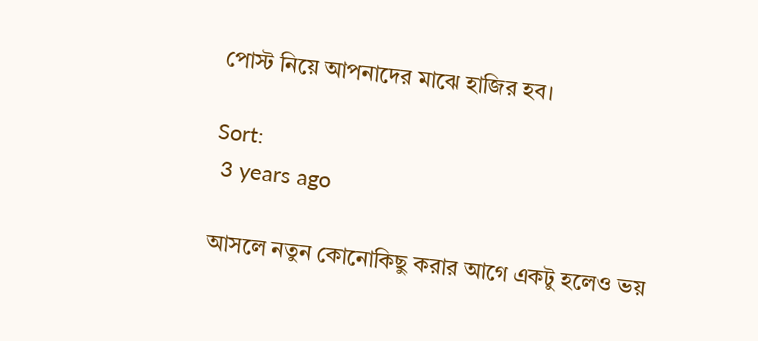পোস্ট নিয়ে আপনাদের মাঝে হাজির হব।

Sort:
 3 years ago

আসলে নতুন কোনোকিছু করার আগে একটু হলেও ভয়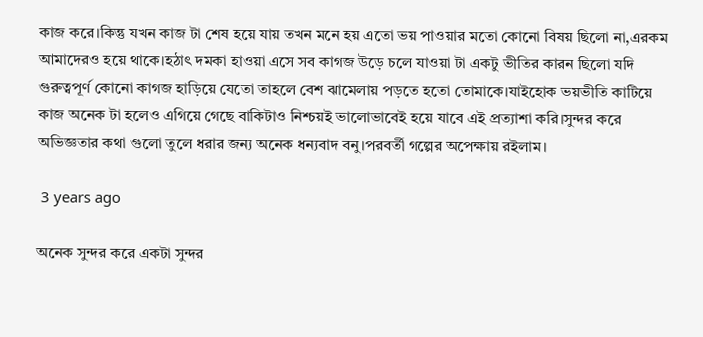কাজ করে।কিন্তু যখন কাজ টা শেষ হয়ে যায় তখন মনে হয় এতো ভয় পাওয়ার মতো কোনো বিষয় ছিলো না,এরকম আমাদেরও হয়ে থাকে।হঠাৎ দমকা হাওয়া এসে সব কাগজ উড়ে চলে যাওয়া টা একটু ভীতির কারন ছিলো যদি গুরুত্বপূর্ণ কোনো কাগজ হাড়িয়ে যেতো তাহলে বেশ ঝামেলায় পড়তে হতো তোমাকে।যাইহোক ভয়ভীতি কাটিয়ে কাজ অনেক টা হলেও এগিয়ে গেছে বাকিটাও নিশ্চয়ই ভালোভাবেই হয়ে যাবে এই প্রত্যাশা করি।সুন্দর করে অভিজ্ঞতার কথা গুলো তুলে ধরার জন্য অনেক ধন্যবাদ বনু।পরবর্তী গল্পের অপেক্ষায় রইলাম।

 3 years ago

অনেক সুন্দর করে একটা সুন্দর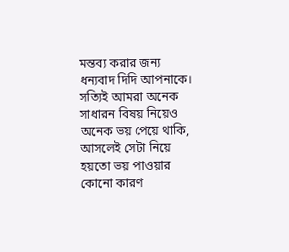মন্তব্য করার জন্য ধন্যবাদ দিদি আপনাকে। সত্যিই আমরা অনেক সাধারন বিষয় নিয়েও অনেক ভয় পেয়ে থাকি, আসলেই সেটা নিয়ে হয়তো ভয় পাওয়ার কোনো কারণ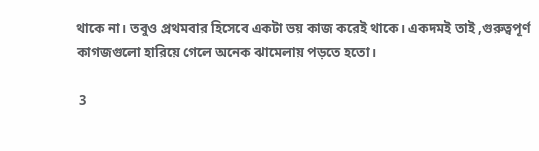থাকে না। তবুও প্রথমবার হিসেবে একটা ভয় কাজ করেই থাকে। একদমই তাই ,গুরুত্বপূর্ণ কাগজগুলো হারিয়ে গেলে অনেক ঝামেলায় পড়তে হতো।

 3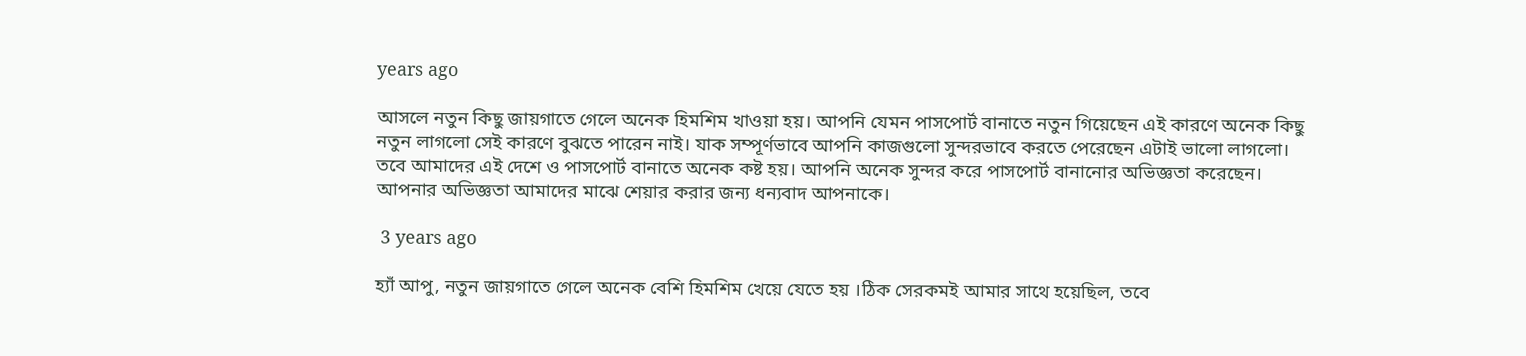years ago

আসলে নতুন কিছু জায়গাতে গেলে অনেক হিমশিম খাওয়া হয়। আপনি যেমন পাসপোর্ট বানাতে নতুন গিয়েছেন এই কারণে অনেক কিছু নতুন লাগলো সেই কারণে বুঝতে পারেন নাই। যাক সম্পূর্ণভাবে আপনি কাজগুলো সুন্দরভাবে করতে পেরেছেন এটাই ভালো লাগলো। তবে আমাদের এই দেশে ও পাসপোর্ট বানাতে অনেক কষ্ট হয়। আপনি অনেক সুন্দর করে পাসপোর্ট বানানোর অভিজ্ঞতা করেছেন। আপনার অভিজ্ঞতা আমাদের মাঝে শেয়ার করার জন্য ধন্যবাদ আপনাকে।

 3 years ago

হ্যাঁ আপু, নতুন জায়গাতে গেলে অনেক বেশি হিমশিম খেয়ে যেতে হয় ।ঠিক সেরকমই আমার সাথে হয়েছিল, তবে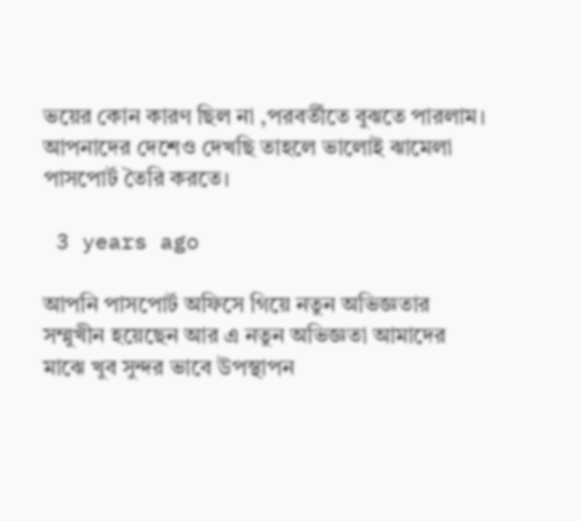ভয়ের কোন কারণ ছিল না ,পরবর্তীতে বুঝতে পারলাম। আপনাদের দেশেও দেখছি তাহলে ভালোই ঝামেলা পাসপোর্ট তৈরি করতে।

 3 years ago

আপনি পাসপোর্ট অফিসে গিয়ে নতুন অভিজ্ঞতার সম্মুখীন হয়েছেন আর এ নতুন অভিজ্ঞতা আমাদের মাঝে খুব সুন্দর ভাবে উপস্থাপন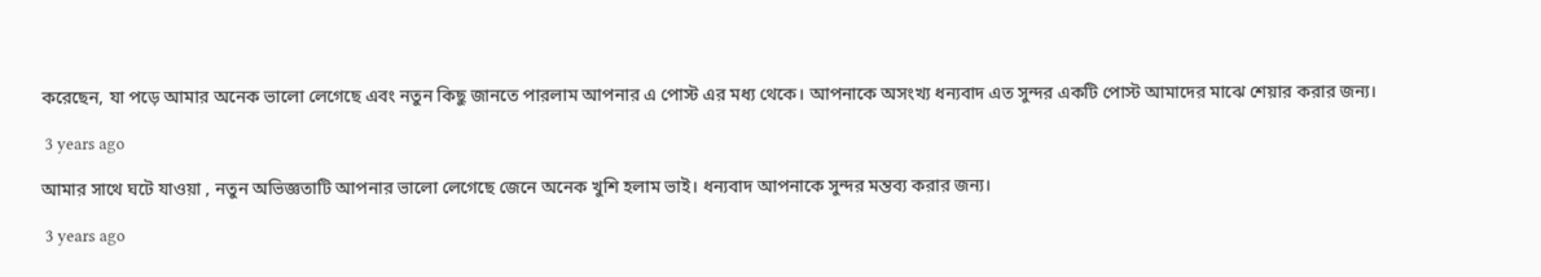করেছেন, যা পড়ে আমার অনেক ভালো লেগেছে এবং নতুন কিছু জানতে পারলাম আপনার এ পোস্ট এর মধ্য থেকে। আপনাকে অসংখ্য ধন্যবাদ এত সুন্দর একটি পোস্ট আমাদের মাঝে শেয়ার করার জন্য।

 3 years ago

আমার সাথে ঘটে যাওয়া , নতুন অভিজ্ঞতাটি আপনার ভালো লেগেছে জেনে অনেক খুশি হলাম ভাই। ধন্যবাদ আপনাকে সুন্দর মন্তব্য করার জন্য।

 3 years ago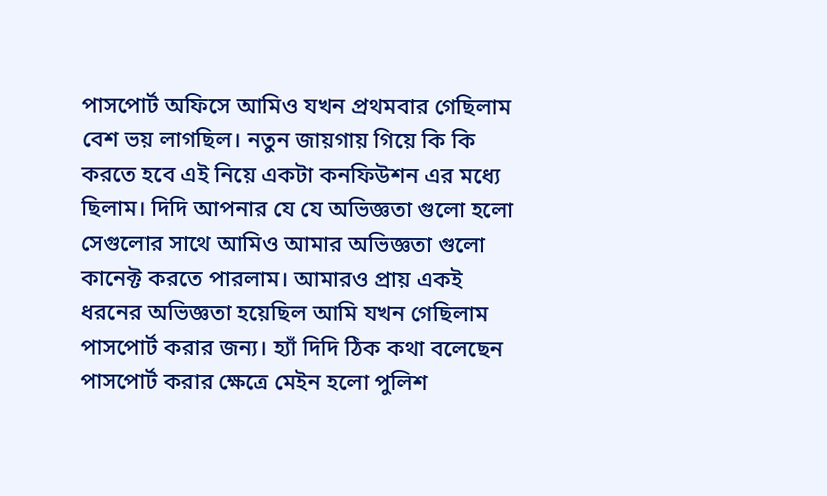পাসপোর্ট অফিসে আমিও যখন প্রথমবার গেছিলাম বেশ ভয় লাগছিল। নতুন জায়গায় গিয়ে কি কি করতে হবে এই নিয়ে একটা কনফিউশন এর মধ্যে ছিলাম। দিদি আপনার যে যে অভিজ্ঞতা গুলো হলো সেগুলোর সাথে আমিও আমার অভিজ্ঞতা গুলো কানেক্ট করতে পারলাম। আমারও প্রায় একই ধরনের অভিজ্ঞতা হয়েছিল আমি যখন গেছিলাম পাসপোর্ট করার জন্য। হ্যাঁ দিদি ঠিক কথা বলেছেন পাসপোর্ট করার ক্ষেত্রে মেইন হলো পুলিশ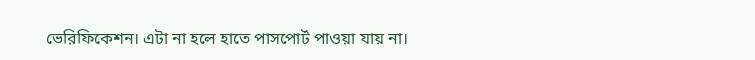ভেরিফিকেশন। এটা না হলে হাতে পাসপোর্ট পাওয়া যায় না।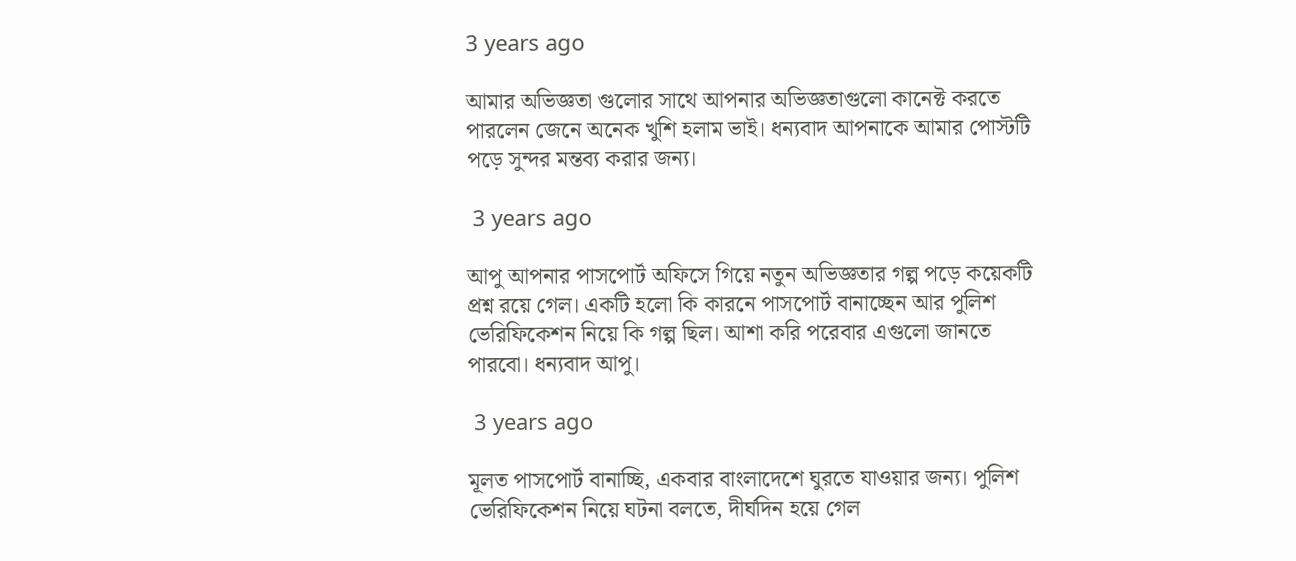3 years ago

আমার অভিজ্ঞতা গুলোর সাথে আপনার অভিজ্ঞতাগুলো কানেক্ট করতে পারলেন জেনে অনেক খুশি হলাম ভাই। ধন্যবাদ আপনাকে আমার পোস্টটি পড়ে সুন্দর মন্তব্য করার জন্য।

 3 years ago

আপু আপনার পাসপোর্ট অফিসে গিয়ে নতুন অভিজ্ঞতার গল্প পড়ে কয়েকটি প্রশ্ন রয়ে গেল। একটি হলো কি কারনে পাসপোর্ট বানাচ্ছেন আর পুলিশ ভেরিফিকেশন নিয়ে কি গল্প ছিল। আশা করি পরেবার এগুলো জানতে পারবো। ধন্যবাদ আপু।

 3 years ago

মূলত পাসপোর্ট বানাচ্ছি, একবার বাংলাদেশে ঘুরতে যাওয়ার জন্য। পুলিশ ভেরিফিকেশন নিয়ে ঘটনা বলতে, দীর্ঘদিন হয়ে গেল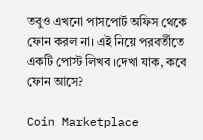তবুও এখনো পাসপোর্ট অফিস থেকে ফোন করল না। এই নিয়ে পরবর্তীতে একটি পোস্ট লিখব ।দেখা যাক, কবে ফোন আসে?

Coin Marketplace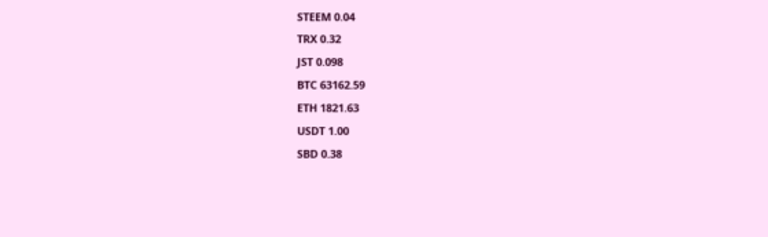STEEM 0.04
TRX 0.32
JST 0.098
BTC 63162.59
ETH 1821.63
USDT 1.00
SBD 0.38